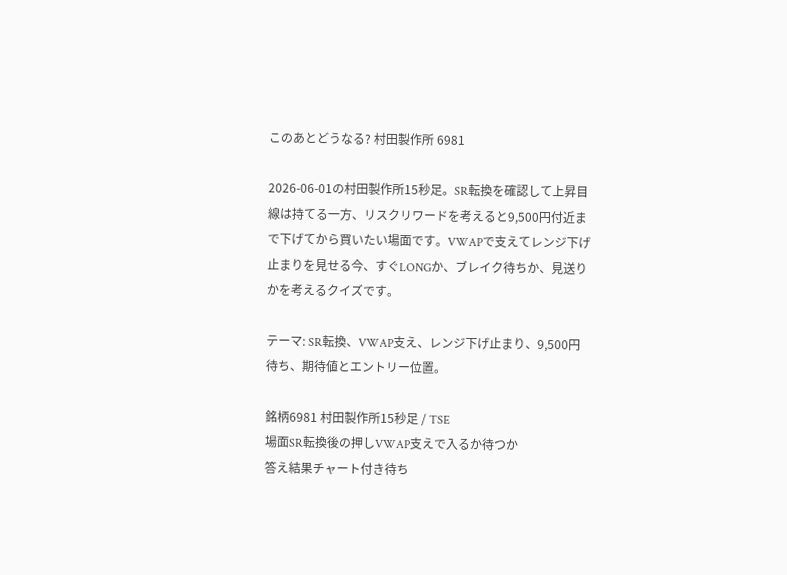このあとどうなる? 村田製作所 6981

2026-06-01の村田製作所15秒足。SR転換を確認して上昇目線は持てる一方、リスクリワードを考えると9,500円付近まで下げてから買いたい場面です。VWAPで支えてレンジ下げ止まりを見せる今、すぐLONGか、ブレイク待ちか、見送りかを考えるクイズです。

テーマ: SR転換、VWAP支え、レンジ下げ止まり、9,500円待ち、期待値とエントリー位置。

銘柄6981 村田製作所15秒足 / TSE
場面SR転換後の押しVWAP支えで入るか待つか
答え結果チャート付き待ち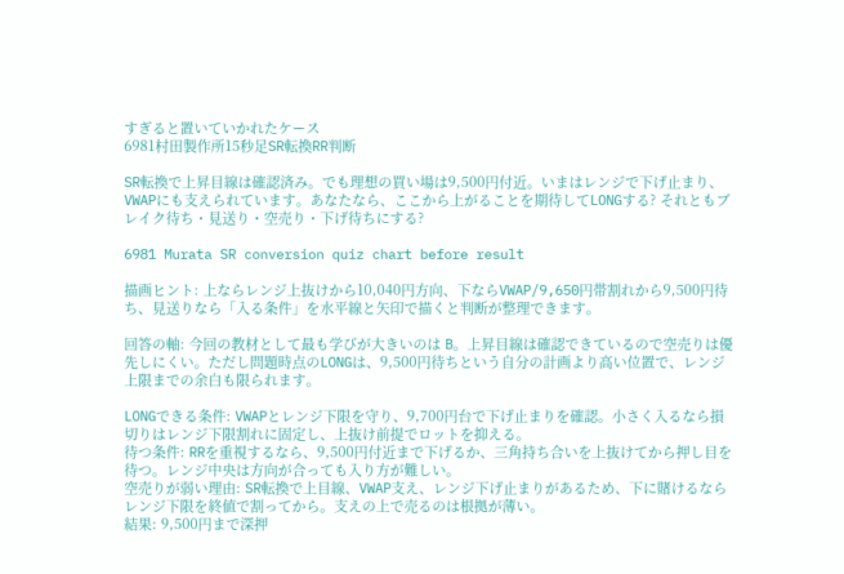すぎると置いていかれたケース
6981村田製作所15秒足SR転換RR判断

SR転換で上昇目線は確認済み。でも理想の買い場は9,500円付近。いまはレンジで下げ止まり、VWAPにも支えられています。あなたなら、ここから上がることを期待してLONGする? それともブレイク待ち・見送り・空売り・下げ待ちにする?

6981 Murata SR conversion quiz chart before result

描画ヒント: 上ならレンジ上抜けから10,040円方向、下ならVWAP/9,650円帯割れから9,500円待ち、見送りなら「入る条件」を水平線と矢印で描くと判断が整理できます。

回答の軸: 今回の教材として最も学びが大きいのは B。上昇目線は確認できているので空売りは優先しにくい。ただし問題時点のLONGは、9,500円待ちという自分の計画より高い位置で、レンジ上限までの余白も限られます。

LONGできる条件: VWAPとレンジ下限を守り、9,700円台で下げ止まりを確認。小さく入るなら損切りはレンジ下限割れに固定し、上抜け前提でロットを抑える。
待つ条件: RRを重視するなら、9,500円付近まで下げるか、三角持ち合いを上抜けてから押し目を待つ。レンジ中央は方向が合っても入り方が難しい。
空売りが弱い理由: SR転換で上目線、VWAP支え、レンジ下げ止まりがあるため、下に賭けるならレンジ下限を終値で割ってから。支えの上で売るのは根拠が薄い。
結果: 9,500円まで深押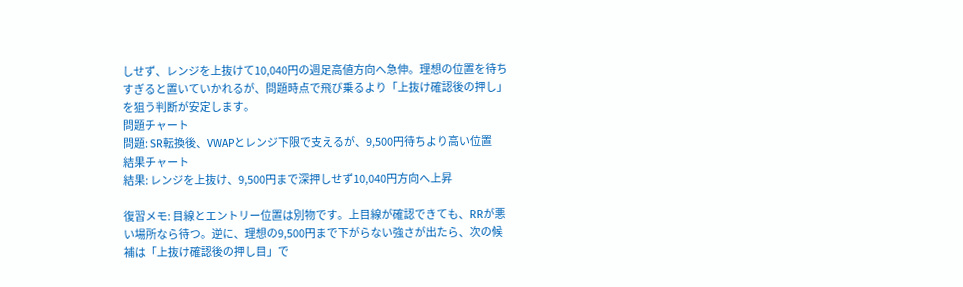しせず、レンジを上抜けて10,040円の週足高値方向へ急伸。理想の位置を待ちすぎると置いていかれるが、問題時点で飛び乗るより「上抜け確認後の押し」を狙う判断が安定します。
問題チャート
問題: SR転換後、VWAPとレンジ下限で支えるが、9,500円待ちより高い位置
結果チャート
結果: レンジを上抜け、9,500円まで深押しせず10,040円方向へ上昇

復習メモ: 目線とエントリー位置は別物です。上目線が確認できても、RRが悪い場所なら待つ。逆に、理想の9,500円まで下がらない強さが出たら、次の候補は「上抜け確認後の押し目」で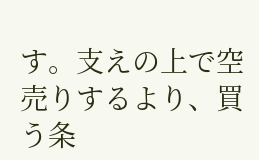す。支えの上で空売りするより、買う条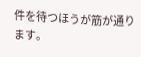件を待つほうが筋が通ります。